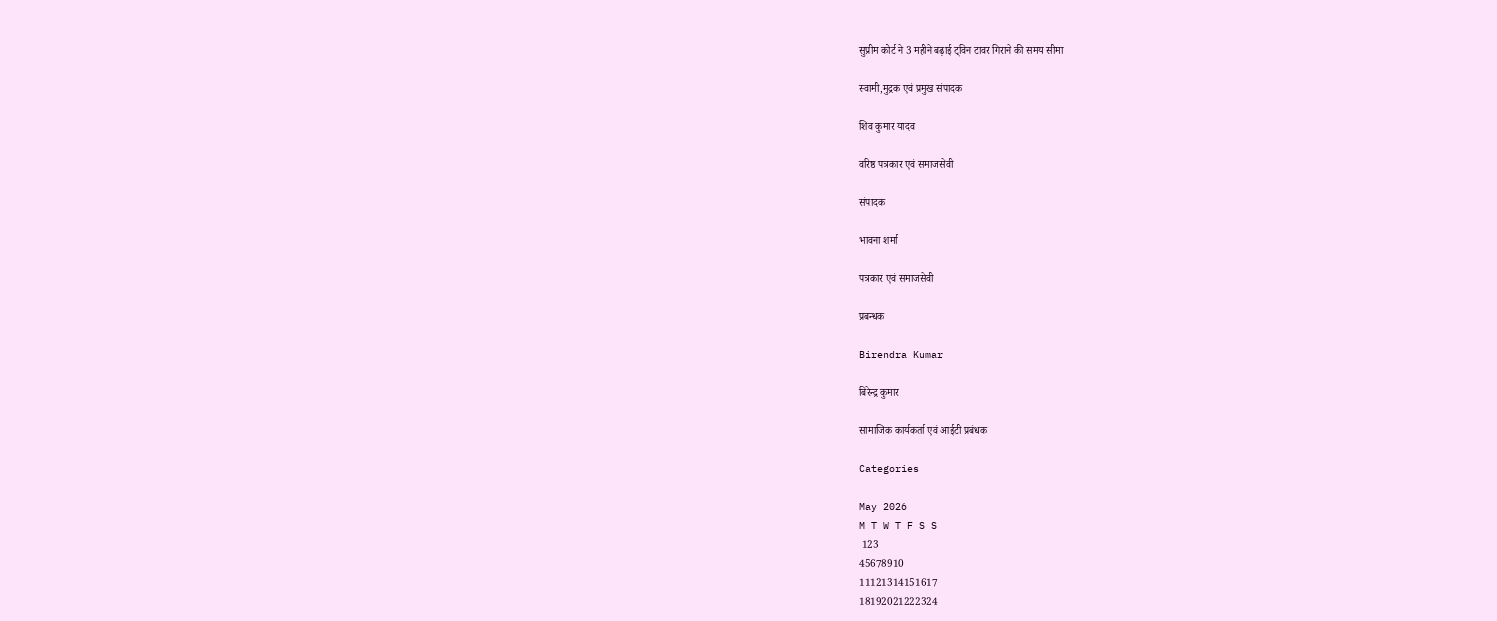सुप्रीम कोर्ट ने 3 महीने बढ़ाई ट्विन टावर गिराने की समय सीमा

स्वामी,मुद्रक एवं प्रमुख संपादक

शिव कुमार यादव

वरिष्ठ पत्रकार एवं समाजसेवी

संपादक

भावना शर्मा

पत्रकार एवं समाजसेवी

प्रबन्धक

Birendra Kumar

बिरेन्द्र कुमार

सामाजिक कार्यकर्ता एवं आईटी प्रबंधक

Categories

May 2026
M T W T F S S
 123
45678910
11121314151617
18192021222324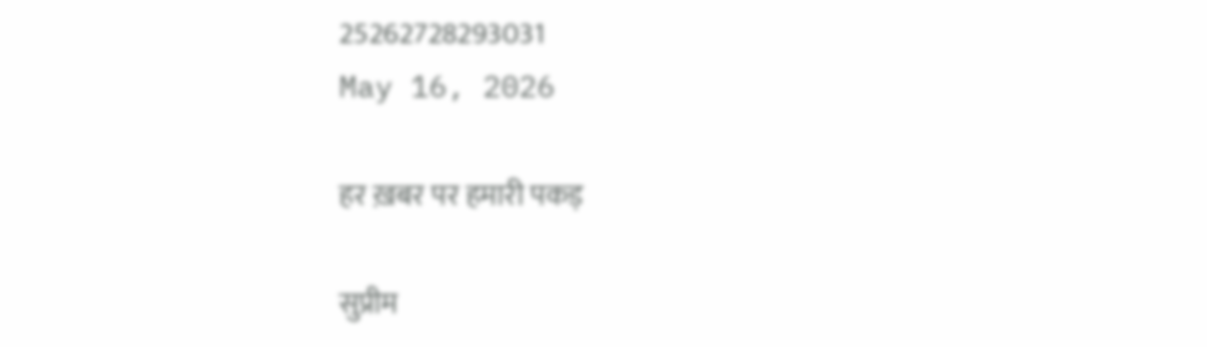25262728293031
May 16, 2026

हर ख़बर पर हमारी पकड़

सुप्रीम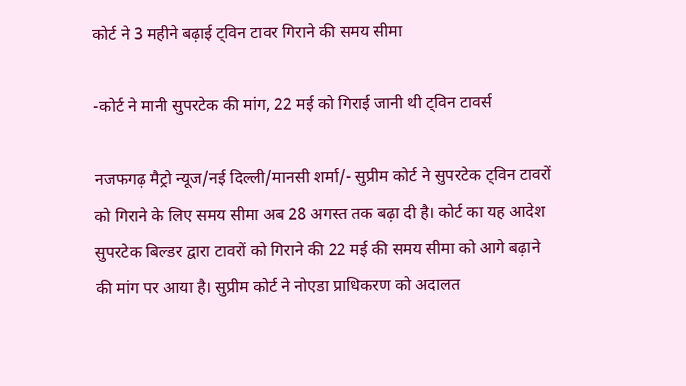कोर्ट ने 3 महीने बढ़ाई ट्विन टावर गिराने की समय सीमा

-कोर्ट ने मानी सुपरटेक की मांग, 22 मई को गिराई जानी थी ट्विन टावर्स

नजफगढ़ मैट्रो न्यूज/नई दिल्ली/मानसी शर्मा/- सुप्रीम कोर्ट ने सुपरटेक ट्विन टावरों को गिराने के लिए समय सीमा अब 28 अगस्त तक बढ़ा दी है। कोर्ट का यह आदेश सुपरटेक बिल्डर द्वारा टावरों को गिराने की 22 मई की समय सीमा को आगे बढ़ाने की मांग पर आया है। सुप्रीम कोर्ट ने नोएडा प्राधिकरण को अदालत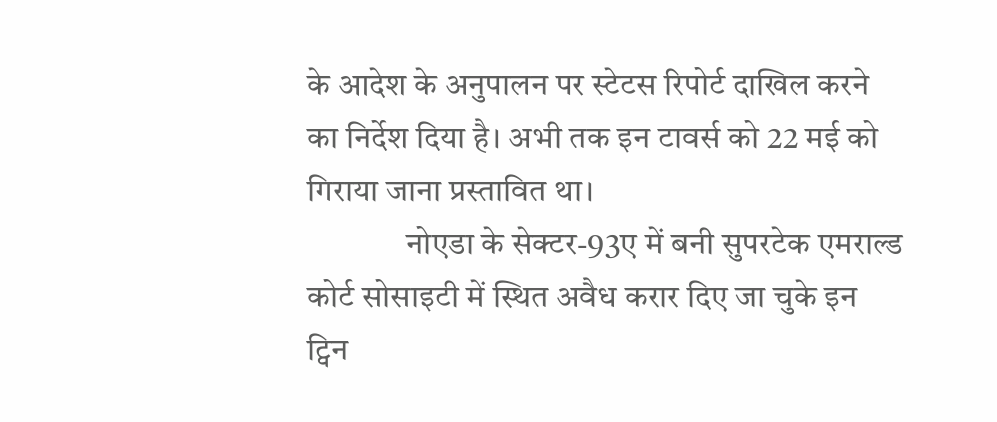के आदेश के अनुपालन पर स्टेटस रिपोर्ट दाखिल करने का निर्देश दिया है। अभी तक इन टावर्स को 22 मई को गिराया जाना प्रस्तावित था।
               नोएडा के सेक्टर-93ए में बनी सुपरटेक एमराल्ड कोर्ट सोसाइटी में स्थित अवैध करार दिए जा चुके इन ट्विन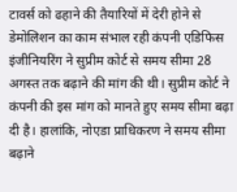टावर्स को ढहाने की तैयारियों में देरी होने से डेमोलिशन का काम संभाल रही कंपनी एडिफिस इंजीनियरिंग ने सुप्रीम कोर्ट से समय सीमा 28 अगस्त तक बढ़ाने की मांग की थी। सुप्रीम कोर्ट ने कंपनी की इस मांग को मानते हुए समय सीमा बढ़ा दी है। हालांकि, नोएडा प्राधिकरण ने समय सीमा बढ़ाने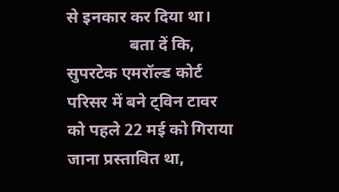से इनकार कर दिया था।
               बता दें कि, सुपरटेक एमरॉल्ड कोर्ट परिसर में बने ट्विन टावर को पहले 22 मई को गिराया जाना प्रस्तावित था,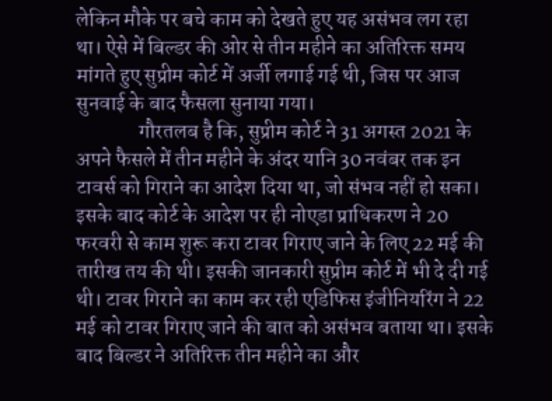लेकिन मौके पर बचे काम को देखते हुए यह असंभव लग रहा था। ऐसे में बिल्डर की ओर से तीन महीने का अतिरिक्त समय मांगते हुए सुप्रीम कोर्ट में अर्जी लगाई गई थी, जिस पर आज सुनवाई के बाद फैसला सुनाया गया।
               गौरतलब है कि, सुप्रीम कोर्ट ने 31 अगस्त 2021 के अपने फैसले में तीन महीने के अंदर यानि 30 नवंबर तक इन टावर्स को गिराने का आदेश दिया था, जो संभव नहीं हो सका। इसके बाद कोर्ट के आदेश पर ही नोएडा प्राधिकरण ने 20 फरवरी से काम शुरू करा टावर गिराए जाने के लिए 22 मई की तारीख तय की थी। इसकी जानकारी सुप्रीम कोर्ट में भी दे दी गई थी। टावर गिराने का काम कर रही एडिफिस इंजीनियरिंग ने 22 मई को टावर गिराए जाने की बात को असंभव बताया था। इसके बाद बिल्डर ने अतिरिक्त तीन महीने का और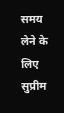समय लेने के लिए सुप्रीम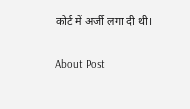कोर्ट में अर्जी लगा दी थी।

About Post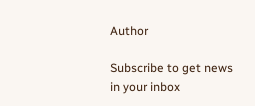Author

Subscribe to get news in your inbox